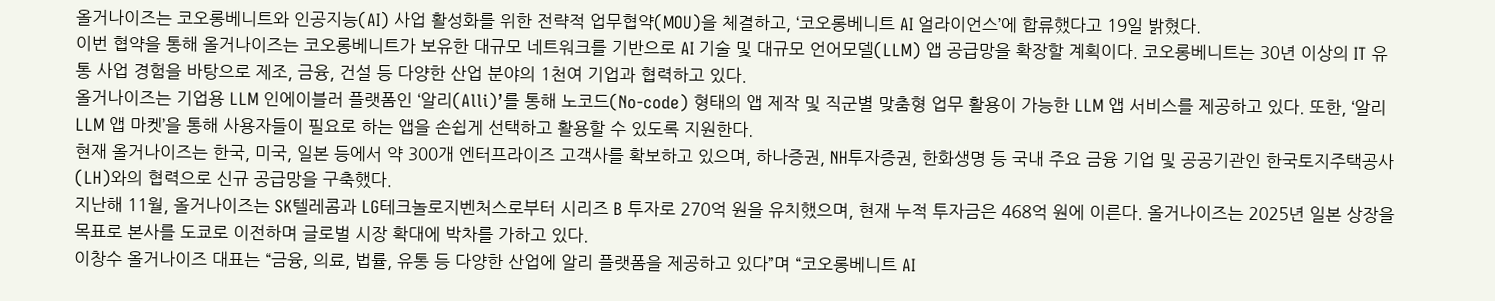올거나이즈는 코오롱베니트와 인공지능(AI) 사업 활성화를 위한 전략적 업무협약(MOU)을 체결하고, ‘코오롱베니트 AI 얼라이언스’에 합류했다고 19일 밝혔다.
이번 협약을 통해 올거나이즈는 코오롱베니트가 보유한 대규모 네트워크를 기반으로 AI 기술 및 대규모 언어모델(LLM) 앱 공급망을 확장할 계획이다. 코오롱베니트는 30년 이상의 IT 유통 사업 경험을 바탕으로 제조, 금융, 건설 등 다양한 산업 분야의 1천여 기업과 협력하고 있다.
올거나이즈는 기업용 LLM 인에이블러 플랫폼인 ‘알리(Alli)’를 통해 노코드(No-code) 형태의 앱 제작 및 직군별 맞춤형 업무 활용이 가능한 LLM 앱 서비스를 제공하고 있다. 또한, ‘알리 LLM 앱 마켓’을 통해 사용자들이 필요로 하는 앱을 손쉽게 선택하고 활용할 수 있도록 지원한다.
현재 올거나이즈는 한국, 미국, 일본 등에서 약 300개 엔터프라이즈 고객사를 확보하고 있으며, 하나증권, NH투자증권, 한화생명 등 국내 주요 금융 기업 및 공공기관인 한국토지주택공사(LH)와의 협력으로 신규 공급망을 구축했다.
지난해 11월, 올거나이즈는 SK텔레콤과 LG테크놀로지벤처스로부터 시리즈 B 투자로 270억 원을 유치했으며, 현재 누적 투자금은 468억 원에 이른다. 올거나이즈는 2025년 일본 상장을 목표로 본사를 도쿄로 이전하며 글로벌 시장 확대에 박차를 가하고 있다.
이창수 올거나이즈 대표는 “금융, 의료, 법률, 유통 등 다양한 산업에 알리 플랫폼을 제공하고 있다”며 “코오롱베니트 AI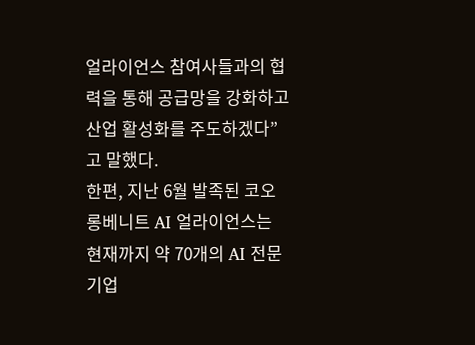얼라이언스 참여사들과의 협력을 통해 공급망을 강화하고 산업 활성화를 주도하겠다”고 말했다.
한편, 지난 6월 발족된 코오롱베니트 AI 얼라이언스는 현재까지 약 70개의 AI 전문기업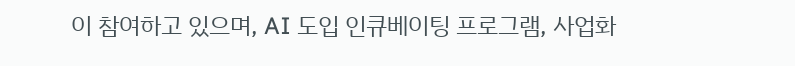이 참여하고 있으며, AI 도입 인큐베이팅 프로그램, 사업화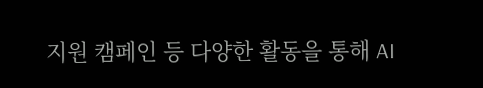지원 캠페인 등 다양한 활동을 통해 AI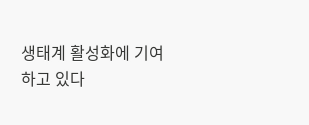생태계 활성화에 기여하고 있다